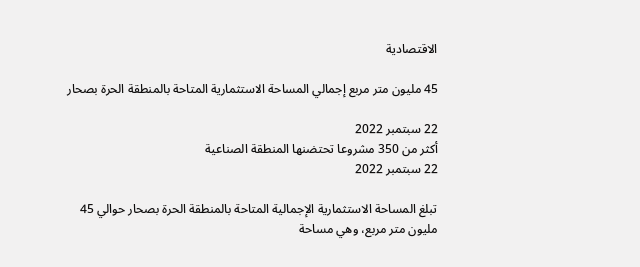الاقتصادية

45 مليون متر مربع إجمالي المساحة الاستثمارية المتاحة بالمنطقة الحرة بصحار

22 سبتمبر 2022
أكثر من 350 مشروعا تحتضنها المنطقة الصناعية
22 سبتمبر 2022

تبلغ المساحة الاستثمارية الإجمالية المتاحة بالمنطقة الحرة بصحار حوالي 45 مليون متر مربع، وهي مساحة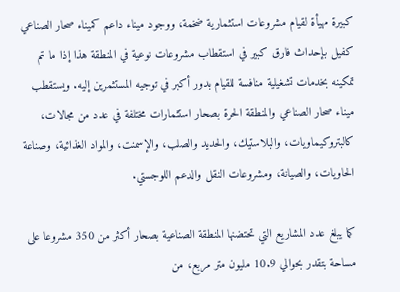كبيرة مهيأة لقيام مشروعات استثمارية ضخمة، ووجود ميناء داعم كميناء صحار الصناعي كفيل بإحداث فارق كبير في استقطاب مشروعات نوعية في المنطقة هذا إذا ما تم تمكينه بخدمات تشغيلية منافسة للقيام بدور أكبر في توجيه المستثمرين إليه. ويستقطب ميناء صحار الصناعي والمنطقة الحرة بصحار استثمارات مختلفة في عدد من مجالات، كالبتروكيماويات، والبلاستيك، والحديد والصلب، والإسمنت، والمواد الغذائية، وصناعة الحاويات، والصيانة، ومشروعات النقل والدعم اللوجستي.

كما يبلغ عدد المشاريع التي تحتضنها المنطقة الصناعية بصحار أكثر من 350 مشروعا على مساحة بتقدر بحوالي 10.9 مليون متر مربع، من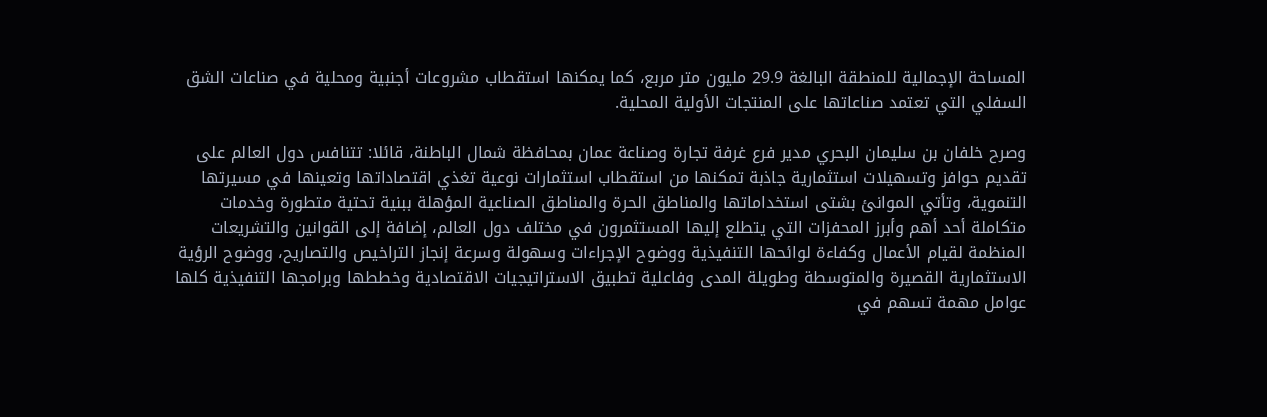المساحة الإجمالية للمنطقة البالغة 29.9 مليون متر مربع، كما يمكنها استقطاب مشروعات أجنبية ومحلية في صناعات الشق السفلي التي تعتمد صناعاتها على المنتجات الأولية المحلية.

وصرح خلفان بن سليمان البحري مدير فرع غرفة تجارة وصناعة عمان بمحافظة شمال الباطنة، قائلا: تتنافس دول العالم على تقديم حوافز وتسهيلات استثمارية جاذبة تمكنها من استقطاب استثمارات نوعية تغذي اقتصاداتها وتعينها في مسيرتها التنموية، وتأتي الموانئ بشتى استخداماتها والمناطق الحرة والمناطق الصناعية المؤهلة ببنية تحتية متطورة وخدمات متكاملة أحد أهم وأبرز المحفزات التي يتطلع إليها المستثمرون في مختلف دول العالم، إضافة إلى القوانين والتشريعات المنظمة لقيام الأعمال وكفاءة لوائحها التنفيذية ووضوح الإجراءات وسهولة وسرعة إنجاز التراخيص والتصاريح، ووضوح الرؤية الاستثمارية القصيرة والمتوسطة وطويلة المدى وفاعلية تطبيق الاستراتيجيات الاقتصادية وخططها وبرامجها التنفيذية كلها عوامل مهمة تسهم في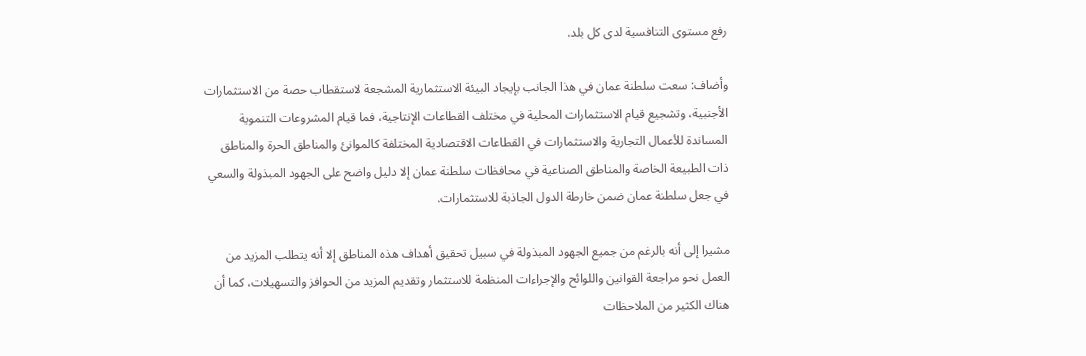رفع مستوى التنافسية لدى كل بلد.

وأضاف: سعت سلطنة عمان في هذا الجانب بإيجاد البيئة الاستثمارية المشجعة لاستقطاب حصة من الاستثمارات الأجنبية، وتشجيع قيام الاستثمارات المحلية في مختلف القطاعات الإنتاجية، فما قيام المشروعات التنموية المساندة للأعمال التجارية والاستثمارات في القطاعات الاقتصادية المختلفة كالموانئ والمناطق الحرة والمناطق ذات الطبيعة الخاصة والمناطق الصناعية في محافظات سلطنة عمان إلا دليل واضح على الجهود المبذولة والسعي في جعل سلطنة عمان ضمن خارطة الدول الجاذبة للاستثمارات.

مشيرا إلى أنه بالرغم من جميع الجهود المبذولة في سبيل تحقيق أهداف هذه المناطق إلا أنه يتطلب المزيد من العمل نحو مراجعة القوانين واللوائح والإجراءات المنظمة للاستثمار وتقديم المزيد من الحوافز والتسهيلات، كما أن هناك الكثير من الملاحظات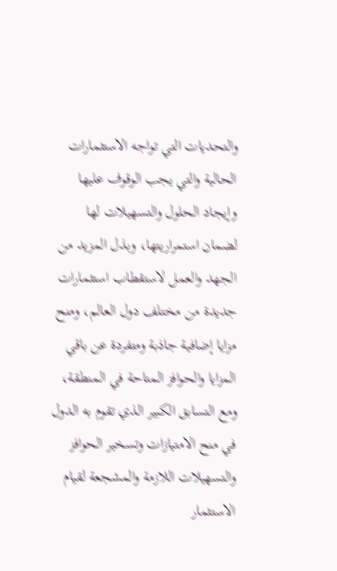والتحديات التي تواجه الاستثمارات الحالية والتي يجب الوقوف عليها وإيجاد الحلول والتسهيلات لها لضمان استمراريتها، وبذل المزيد من الجهد والعمل لاستقطاب استثمارات جديدة من مختلف دول العالم، ومنح مزايا إضافية جاذبة ومتفردة عن باقي المزايا والحوافز المتاحة في المنطقة، ومع التسابق الكبير الذي تقوم به الدول في منح الامتيازات وتسخير الحوافز والتسهيلات اللازمة والمشجعة لقيام الاستثمار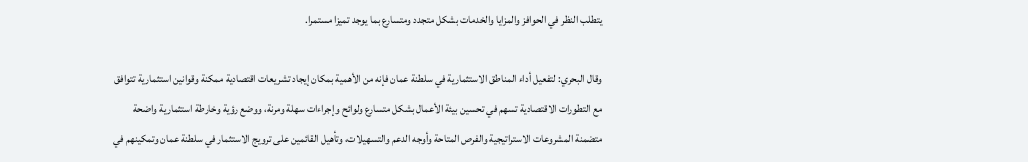يتطلب النظر في الحوافز والمزايا والخدمات بشكل متجدد ومتسارع بما يوجد تميزا مستمرا.

وقال البحري: لتفعيل أداء المناطق الاستثمارية في سلطنة عمان فإنه من الأهمية بمكان إيجاد تشريعات اقتصادية ممكنة وقوانين استثمارية تتوافق مع التطورات الاقتصادية تسهم في تحسين بيئة الأعمال بشكل متسارع ولوائح وإجراءات سهلة ومرنة، ووضع رؤية وخارطة استثمارية واضحة متضمنة المشروعات الاستراتيجية والفرص المتاحة وأوجه الدعم والتسهيلات، وتأهيل القائمين على ترويج الاستثمار في سلطنة عمان وتمكينهم في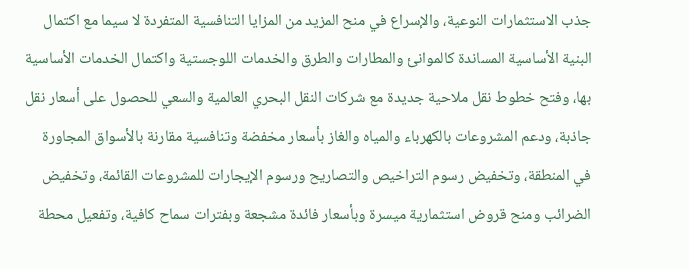جذب الاستثمارات النوعية، والإسراع في منح المزيد من المزايا التنافسية المتفردة لا سيما مع اكتمال البنية الأساسية المساندة كالموانئ والمطارات والطرق والخدمات اللوجستية واكتمال الخدمات الأساسية بها، وفتح خطوط نقل ملاحية جديدة مع شركات النقل البحري العالمية والسعي للحصول على أسعار نقل جاذبة، ودعم المشروعات بالكهرباء والمياه والغاز بأسعار مخفضة وتنافسية مقارنة بالأسواق المجاورة في المنطقة، وتخفيض رسوم التراخيص والتصاريح ورسوم الإيجارات للمشروعات القائمة، وتخفيض الضرائب ومنح قروض استثمارية ميسرة وبأسعار فائدة مشجعة وبفترات سماح كافية، وتفعيل محطة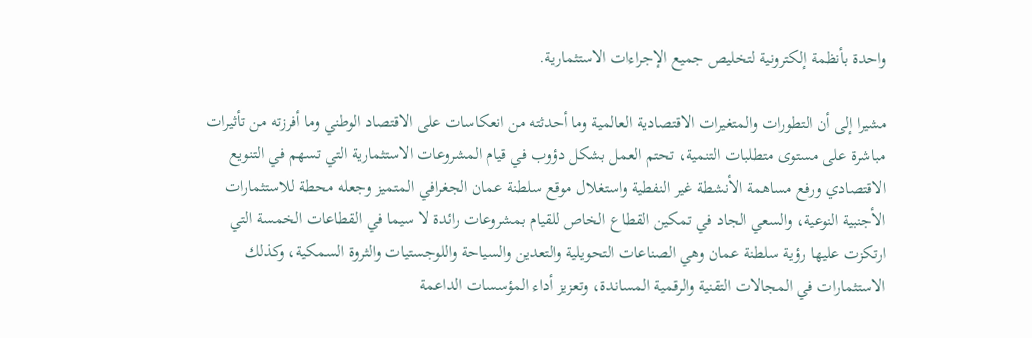واحدة بأنظمة إلكترونية لتخليص جميع الإجراءات الاستثمارية.

مشيرا إلى أن التطورات والمتغيرات الاقتصادية العالمية وما أحدثته من انعكاسات على الاقتصاد الوطني وما أفرزته من تأثيرات مباشرة على مستوى متطلبات التنمية، تحتم العمل بشكل دؤوب في قيام المشروعات الاستثمارية التي تسهم في التنويع الاقتصادي ورفع مساهمة الأنشطة غير النفطية واستغلال موقع سلطنة عمان الجغرافي المتميز وجعله محطة للاستثمارات الأجنبية النوعية، والسعي الجاد في تمكين القطاع الخاص للقيام بمشروعات رائدة لا سيما في القطاعات الخمسة التي ارتكزت عليها رؤية سلطنة عمان وهي الصناعات التحويلية والتعدين والسياحة واللوجستيات والثروة السمكية، وكذلك الاستثمارات في المجالات التقنية والرقمية المساندة، وتعزيز أداء المؤسسات الداعمة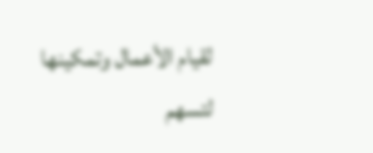لقيام الأعمال وتمكينها لتسهم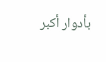بأدوار أكبر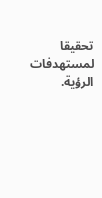تحقيقا لمستهدفات الرؤية.